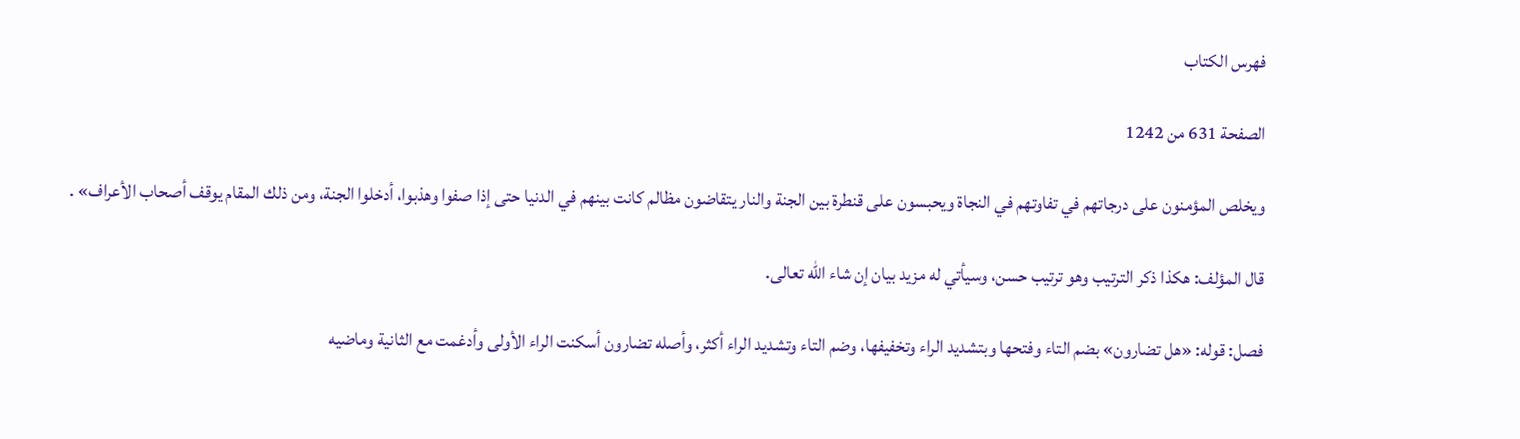فهرس الكتاب

الصفحة 631 من 1242

ويخلص المؤمنون على درجاتهم في تفاوتهم في النجاة ويحبسون على قنطرة بين الجنة والنار يتقاضون مظالم كانت بينهم في الدنيا حتى إذا صفوا وهذبوا، أدخلوا الجنة، ومن ذلك المقام يوقف أصحاب الأعراف» .

قال المؤلف: هكذا ذكر الترتيب وهو ترتيب حسن، وسيأتي له مزيد بيان إن شاء الله تعالى.

فصل: قوله: «هل تضارون» بضم التاء وفتحها وبتشديد الراء وتخفيفها، وضم التاء وتشديد الراء أكثر، وأصله تضارون أسكنت الراء الأولى وأدغمت مع الثانية وماضيه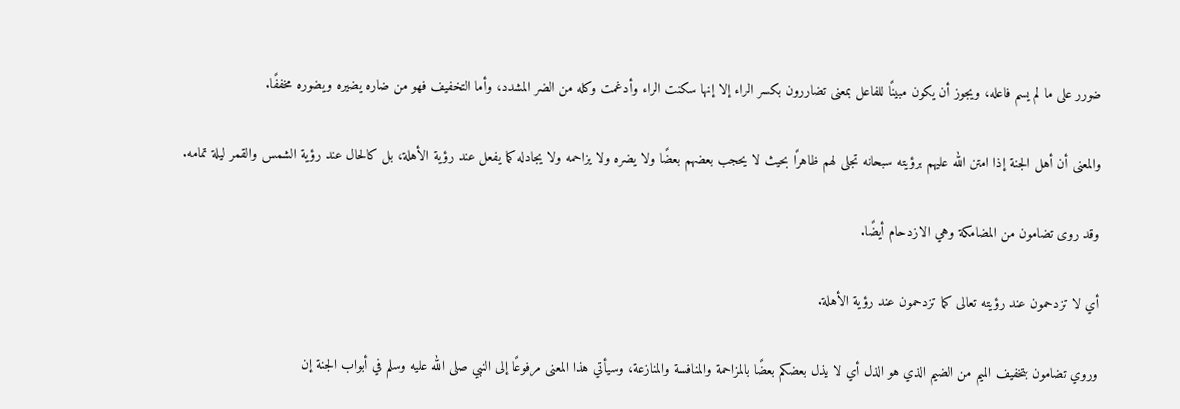ضورر على ما لم يسم فاعله، ويجوز أن يكون مبينًا للفاعل بمعنى تضاررون بكسر الراء إلا إنها سكنت الراء وأدغمت وكله من الضر المشدد، وأما التخفيف فهو من ضاره يضيره ويضوره مخففًا.

والمعنى أن أهل الجنة إذا امتن الله عليهم برؤيته سبحانه تجلى لهم ظاهرًا بحيث لا يحجب بعضهم بعضًا ولا يضره ولا يزاحمه ولا يجادله كما يفعل عند رؤية الأهلة، بل كالحال عند رؤية الشمس والقمر ليلة تمامه.

وقد روى تضامون من المضامكة وهي الازدحام أيضًا.

أي لا تزدحمون عند رؤيته تعالى كما تزدحمون عند رؤية الأهلة.

وروي تضامون بتخفيف الميم من الضيم الذي هو الذل أي لا يذل بعضكم بعضًا بالمزاحمة والمنافسة والمنازعة، وسيأتي هذا المعنى مرفوعًا إلى النبي صلى الله عليه وسلم في أبواب الجنة إن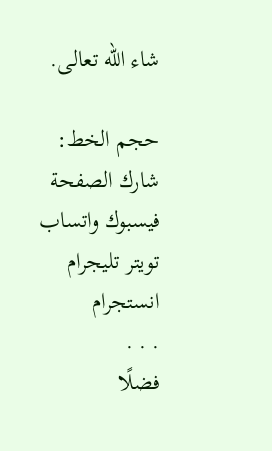شاء الله تعالى.

حجم الخط:
شارك الصفحة
فيسبوك واتساب تويتر تليجرام انستجرام
. . .
فضلًا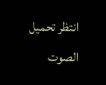انتظر تحميل الصوت